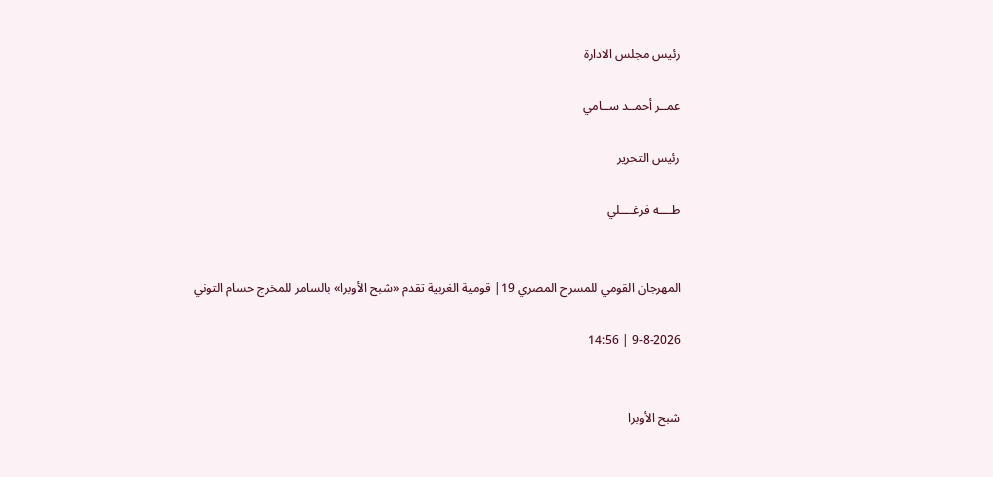رئيس مجلس الادارة

عمــر أحمــد ســامي

رئيس التحرير

طــــه فرغــــلي


المهرجان القومي للمسرح المصري 19| قومية الغربية تقدم «شبح الأوبرا» بالسامر للمخرج حسام التوني

9-8-2026 | 14:56


شبح الأوبرا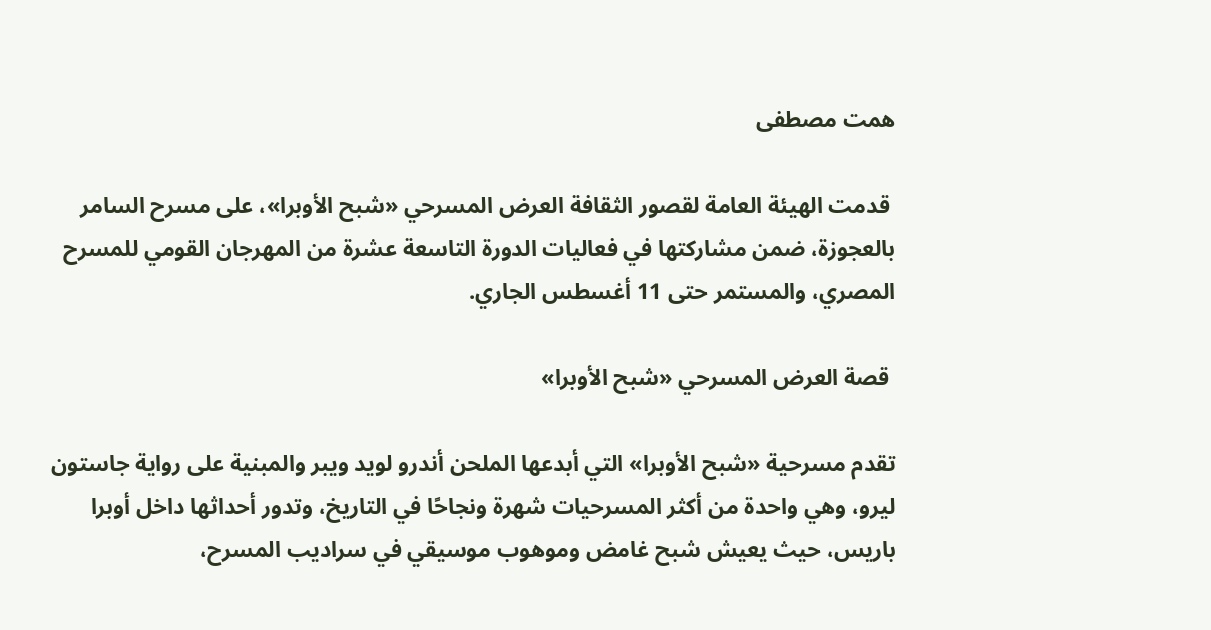همت مصطفى

 قدمت الهيئة العامة لقصور الثقافة العرض المسرحي «شبح الأوبرا»، على مسرح السامر بالعجوزة، ضمن مشاركتها في فعاليات الدورة التاسعة عشرة من المهرجان القومي للمسرح المصري، والمستمر حتى 11 أغسطس الجاري.

 قصة العرض المسرحي «شبح الأوبرا»

تقدم مسرحية «شبح الأوبرا» التي أبدعها الملحن أندرو لويد ويبر والمبنية على رواية جاستون ليرو، وهي واحدة من أكثر المسرحيات شهرة ونجاحًا في التاريخ، وتدور أحداثها داخل أوبرا باريس، حيث يعيش شبح غامض وموهوب موسيقي في سراديب المسرح،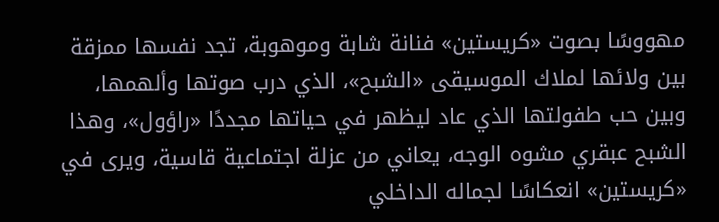مهووسًا بصوت «كريستين» فنانة شابة وموهوبة، تجد نفسها ممزقة بين ولائها لملاك الموسيقى «الشبح»، الذي درب صوتها وألهمها، وبين حب طفولتها الذي عاد ليظهر في حياتها مجددًا «راؤول»، وهذا الشبح عبقري مشوه الوجه، يعاني من عزلة اجتماعية قاسية، ويرى في «كريستين» انعكاسًا لجماله الداخلي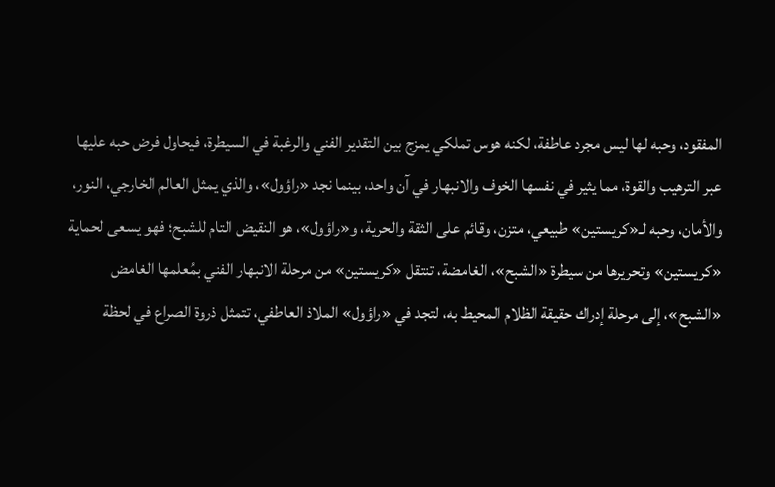المفقود، وحبه لها ليس مجرد عاطفة، لكنه هوس تملكي يمزج بين التقدير الفني والرغبة في السيطرة، فيحاول فرض حبه عليها عبر الترهيب والقوة، مما يثير في نفسها الخوف والانبهار في آن واحد، بينما نجد «راؤول»، والذي يمثل العالم الخارجي، النور، والأمان، وحبه لـ«كريستين» طبيعي، متزن، وقائم على الثقة والحرية، و«راؤول»، هو النقيض التام للشبح؛ فهو يسعى لحماية «كريستين» وتحريرها من سيطرة «الشبح»، الغامضة، تنتقل «كريستين» من مرحلة الانبهار الفني بمُعلمها الغامض «الشبح»، إلى مرحلة إدراك حقيقة الظلام المحيط به، لتجد في «راؤول» الملاذ العاطفي، تتمثل ذروة الصراع في لحظة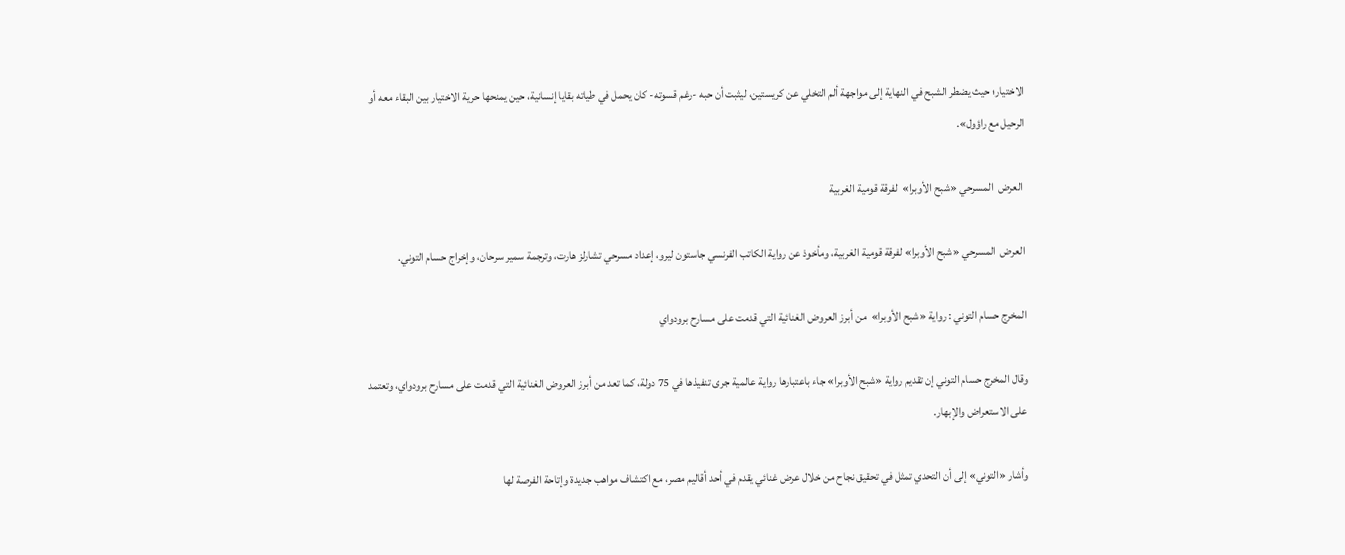الاختيار؛ حيث يضطر الشبح في النهاية إلى مواجهة ألم التخلي عن كريستين، ليثبت أن حبه -رغم قسوته- كان يحمل في طياته بقايا إنسانية، حين يمنحها حرية الاختيار بين البقاء معه أو الرحيل مع راؤول».

 العرض  المسرحي «شبح الأوبرا»  لفرقة قومية الغربية

العرض  المسرحي «شبح الأوبرا» لفرقة قومية الغربية، ومأخوذ عن رواية الكاتب الفرنسي جاستون ليرو، إعداد مسرحي تشارلز هارت، وترجمة سمير سرحان، وإخراج حسام التوني.

المخرج حسام التوني : رواية «شبح الأوبرا»  من أبرز العروض الغنائية التي قدمت على مسارح برودواي

وقال المخرج حسام التوني إن تقديم رواية «شبح الأوبرا» جاء باعتبارها رواية عالمية جرى تنفيذها في 75 دولة، كما تعد من أبرز العروض الغنائية التي قدمت على مسارح برودواي، وتعتمد على الاستعراض والإبهار.

وأشار «التوني» إلى أن التحدي تمثل في تحقيق نجاح من خلال عرض غنائي يقدم في أحد أقاليم مصر، مع اكتشاف مواهب جديدة وإتاحة الفرصة لها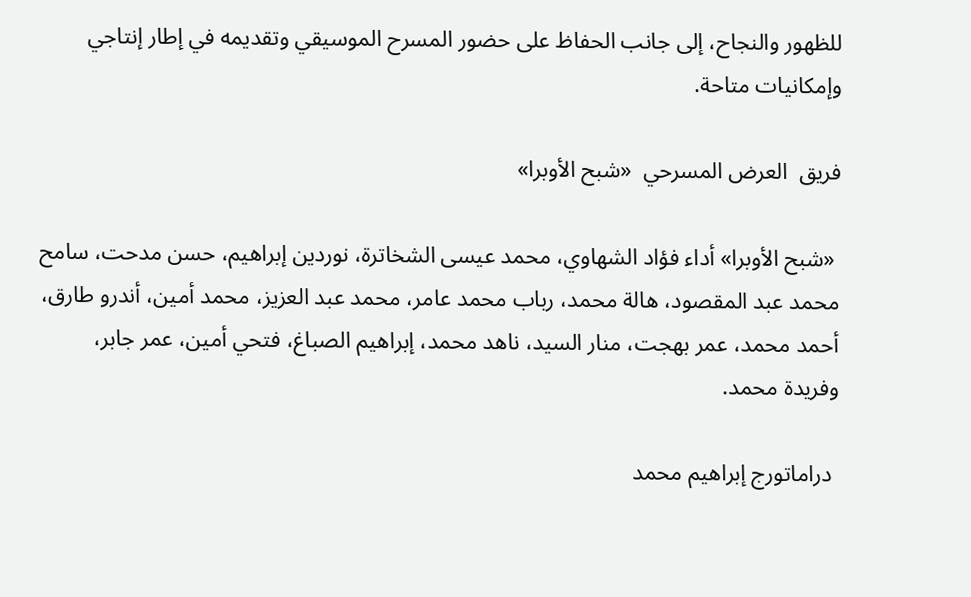للظهور والنجاح، إلى جانب الحفاظ على حضور المسرح الموسيقي وتقديمه في إطار إنتاجي وإمكانيات متاحة.

فريق  العرض المسرحي  «شبح الأوبرا»

 «شبح الأوبرا» أداء فؤاد الشهاوي، محمد عيسى الشخاترة، نوردين إبراهيم، حسن مدحت، سامح محمد عبد المقصود، هالة محمد، رباب محمد عامر، محمد عبد العزيز، محمد أمين، أندرو طارق، أحمد محمد، عمر بهجت، منار السيد، ناهد محمد، إبراهيم الصباغ، فتحي أمين، عمر جابر، وفريدة محمد.

 دراماتورج إبراهيم محمد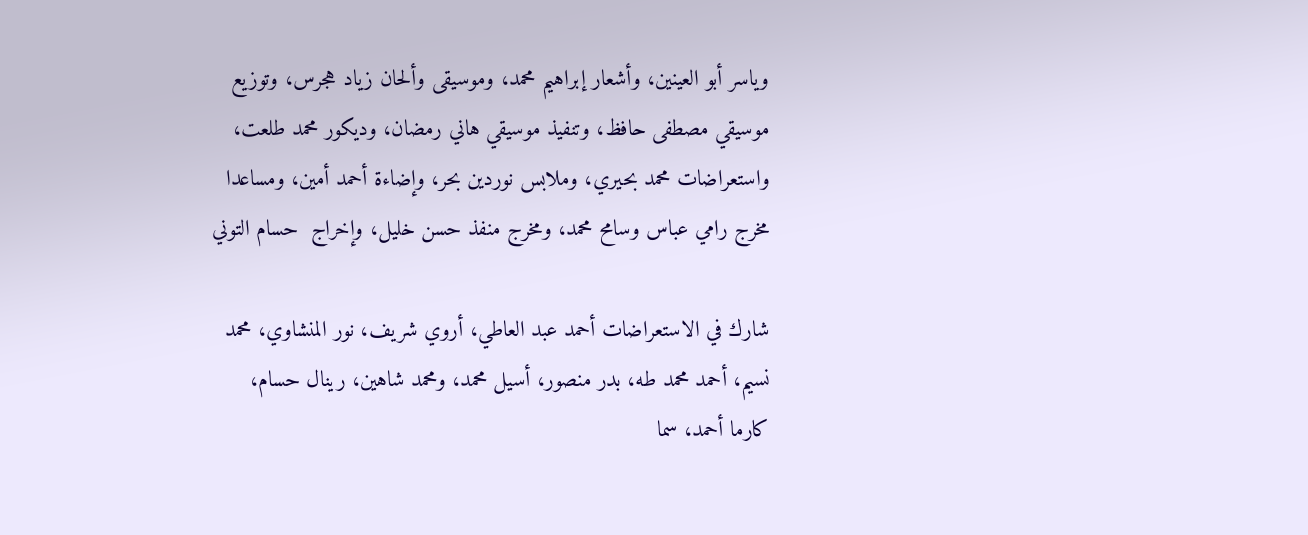وياسر أبو العينين، وأشعار إبراهيم محمد، وموسيقى وألحان زياد هجرس، وتوزيع موسيقي مصطفى حافظ، وتنفيذ موسيقي هاني رمضان، وديكور محمد طلعت، واستعراضات محمد بحيري، وملابس نوردين بحر، وإضاءة أحمد أمين، ومساعدا مخرج رامي عباس وسامح محمد، ومخرج منفذ حسن خليل، وإخراج  حسام التوني

شارك في الاستعراضات أحمد عبد العاطي، أروي شريف، نور المنشاوي، محمد نسيم، أحمد محمد طه، بدر منصور، أسيل محمد، ومحمد شاهين، رينال حسام، كارما أحمد، سما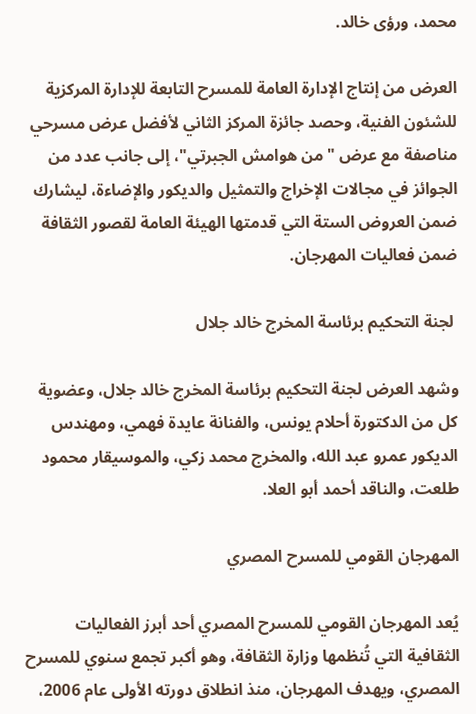محمد، ورؤى خالد.

العرض من إنتاج الإدارة العامة للمسرح التابعة للإدارة المركزية للشئون الفنية، وحصد جائزة المركز الثاني لأفضل عرض مسرحي مناصفة مع عرض "من هوامش الجبرتي"، إلى جانب عدد من الجوائز في مجالات الإخراج والتمثيل والديكور والإضاءة، ليشارك ضمن العروض الستة التي قدمتها الهيئة العامة لقصور الثقافة ضمن فعاليات المهرجان.

 لجنة التحكيم برئاسة المخرج خالد جلال

وشهد العرض لجنة التحكيم برئاسة المخرج خالد جلال، وعضوية كل من الدكتورة أحلام يونس، والفنانة عايدة فهمي، ومهندس الديكور عمرو عبد الله، والمخرج محمد زكي، والموسيقار محمود طلعت، والناقد أحمد أبو العلا.

المهرجان القومي للمسرح المصري

يُعد المهرجان القومي للمسرح المصري أحد أبرز الفعاليات الثقافية التي تُنظمها وزارة الثقافة، وهو أكبر تجمع سنوي للمسرح المصري، ويهدف المهرجان، منذ انطلاق دورته الأولى عام 2006،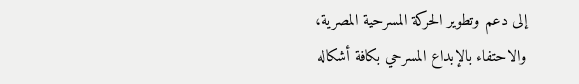إلى دعم وتطوير الحركة المسرحية المصرية، والاحتفاء بالإبداع المسرحي بكافة أشكاله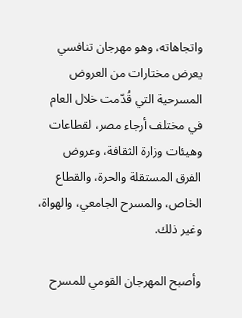واتجاهاته، وهو مهرجان تنافسي يعرض مختارات من العروض المسرحية التي قُدّمت خلال العام في مختلف أرجاء مصر، لقطاعات وهيئات وزارة الثقافة، وعروض الفرق المستقلة والحرة، والقطاع الخاص، والمسرح الجامعي، والهواة، وغير ذلك.

وأصبح المهرجان القومي للمسرح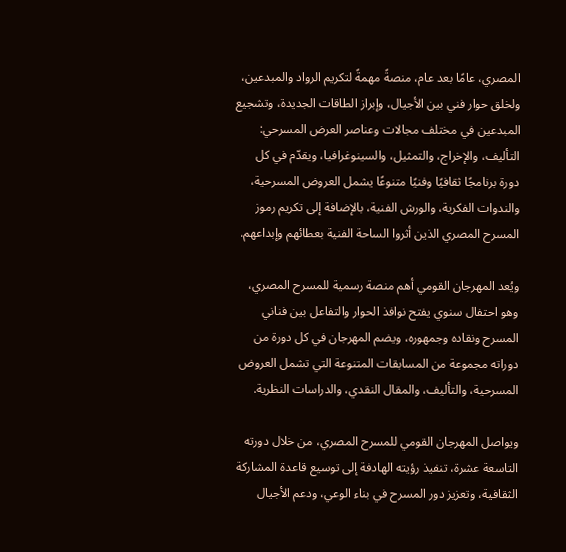المصري، عامًا بعد عام، منصةً مهمةً لتكريم الرواد والمبدعين، ولخلق حوار فني بين الأجيال، وإبراز الطاقات الجديدة، وتشجيع المبدعين في مختلف مجالات وعناصر العرض المسرحي: التأليف، والإخراج، والتمثيل، والسينوغرافيا، ويقدّم في كل دورة برنامجًا ثقافيًا وفنيًا متنوعًا يشمل العروض المسرحية، والندوات الفكرية، والورش الفنية، بالإضافة إلى تكريم رموز المسرح المصري الذين أثروا الساحة الفنية بعطائهم وإبداعهم.

ويُعد المهرجان القومي أهم منصة رسمية للمسرح المصري، وهو احتفال سنوي يفتح نوافذ الحوار والتفاعل بين فناني المسرح ونقاده وجمهوره، ويضم المهرجان في كل دورة من دوراته مجموعة من المسابقات المتنوعة التي تشمل العروض المسرحية، والتأليف، والمقال النقدي، والدراسات النظرية.

ويواصل المهرجان القومي للمسرح المصري، من خلال دورته التاسعة عشرة، تنفيذ رؤيته الهادفة إلى توسيع قاعدة المشاركة الثقافية، وتعزيز دور المسرح في بناء الوعي، ودعم الأجيال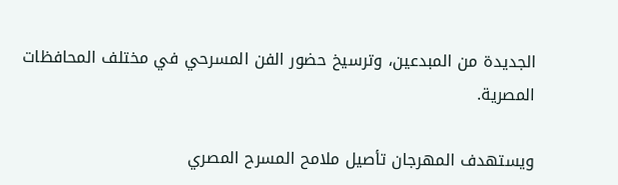الجديدة من المبدعين، وترسيخ حضور الفن المسرحي في مختلف المحافظات المصرية.

ويستهدف المهرجان تأصيل ملامح المسرح المصري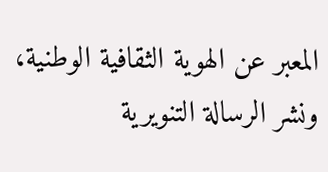المعبر عن الهوية الثقافية الوطنية، ونشر الرسالة التنويرية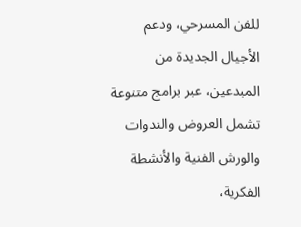للفن المسرحي، ودعم الأجيال الجديدة من المبدعين، عبر برامج متنوعة تشمل العروض والندوات والورش الفنية والأنشطة الفكرية،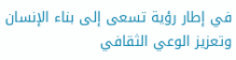في إطار رؤية تسعى إلى بناء الإنسان وتعزيز الوعي الثقافي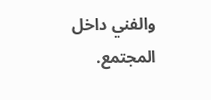والفني داخل المجتمع.